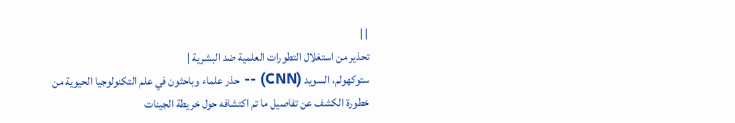| |
تحذير من استغلال التطورات العلمية ضد البشرية |
ستوكهولم، السويد (CNN) -- حذر علماء وباحثون في علم التكنولوجيا الحيوية من خطورة الكشف عن تفاصيل ما تم اكتشافه حول خريطة الجينات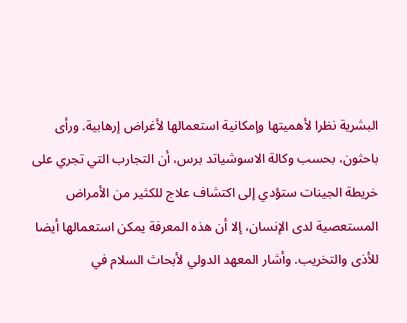البشرية نظرا لأهميتها وإمكانية استعمالها لأغراض إرهابية. ورأى باحثون، بحسب وكالة الاسوشياتد برس، أن التجارب التي تجري على خريطة الجينات ستؤدي إلى اكتشاف علاج للكثير من الأمراض المستعصية لدى الإنسان، إلا أن هذه المعرفة يمكن استعمالها أيضا للأذى والتخريب. وأشار المعهد الدولي لأبحاث السلام في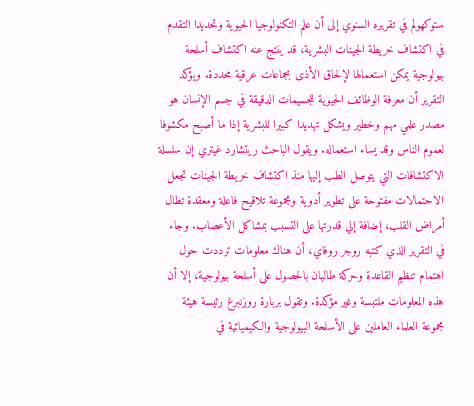ستوكهولم في تقريره السنوي إلى أن علم التكنولوجيا الحيوية وتحديدا التقدم في اكتشاف خريطة الجينات البشرية، قد ينتج عنه اكتشاف أسلحة بيولوجية يمكن استعمالها لإلحاق الأذى بجماعات عرقية محددة. ويؤكد التقرير أن معرفة الوظائف الحيوية للجسيمات الدقيقة في جسم الإنسان هو مصدر علمي مهم وخطير ويشكل تهديدا كبيرا للبشرية إذا ما أصبح مكشوفا لعموم الناس وقد يساء استعماله. ويقول الباحث ريتشارد غيتري إن سلسلة الاكتشافات التي يتوصل الطب إليها منذ اكتشاف خريطة الجينات تجعل الاحتمالات مفتوحة على تطوير أدوية ومجموعة تلاقيح فاعلة ومعقدة تطال أمراض القلب، إضافة إلي قدرتها على التسبب بمشاكل الأعصاب. وجاء في التقرير الذي كتبه روجر روفاي، أن هناك معلومات ترددت حول اهتمام تنظيم القاعدة وحركة طالبان بالحصول على أسلحة بيولوجية، إلا أن هذه المعلومات ملتبسة وغير مؤكدة. وتقول بربارة روزنبرغ رئيسة هيئة مجموعة العلماء العاملين على الأسلحة البيولوجية والكيميائية في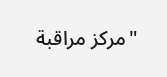"مركز مراقبة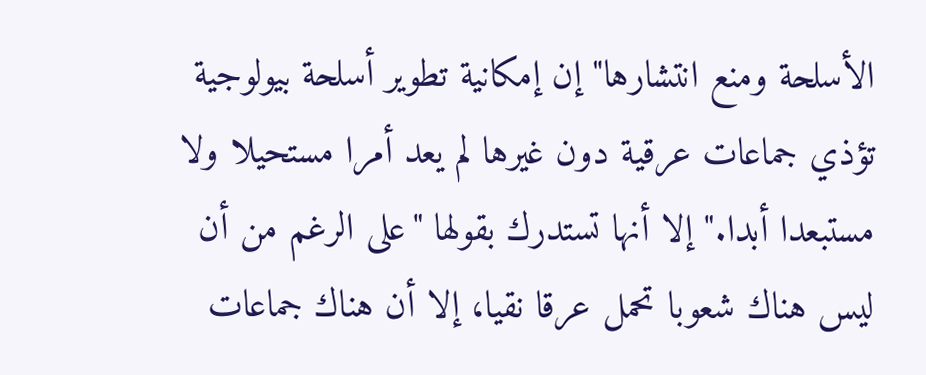الأسلحة ومنع انتشارها" إن إمكانية تطوير أسلحة بيولوجية تؤذي جماعات عرقية دون غيرها لم يعد أمرا مستحيلا ولا مستبعدا أبدا." إلا أنها تستدرك بقولها "على الرغم من أن ليس هناك شعوبا تحمل عرقا نقيا، إلا أن هناك جماعات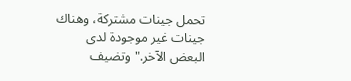تحمل جينات مشتركة، وهناك جينات غير موجودة لدى البعض الآخر." وتضيف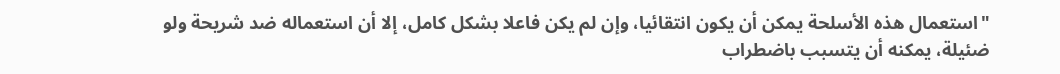"استعمال هذه الأسلحة يمكن أن يكون انتقائيا، وإن لم يكن فاعلا بشكل كامل، إلا أن استعماله ضد شريحة ولو ضئيلة، يمكنه أن يتسبب باضطراب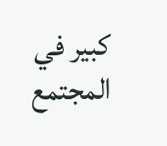كبير في المجتمع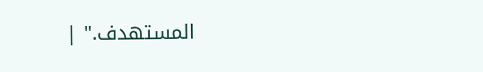المستهدف." |